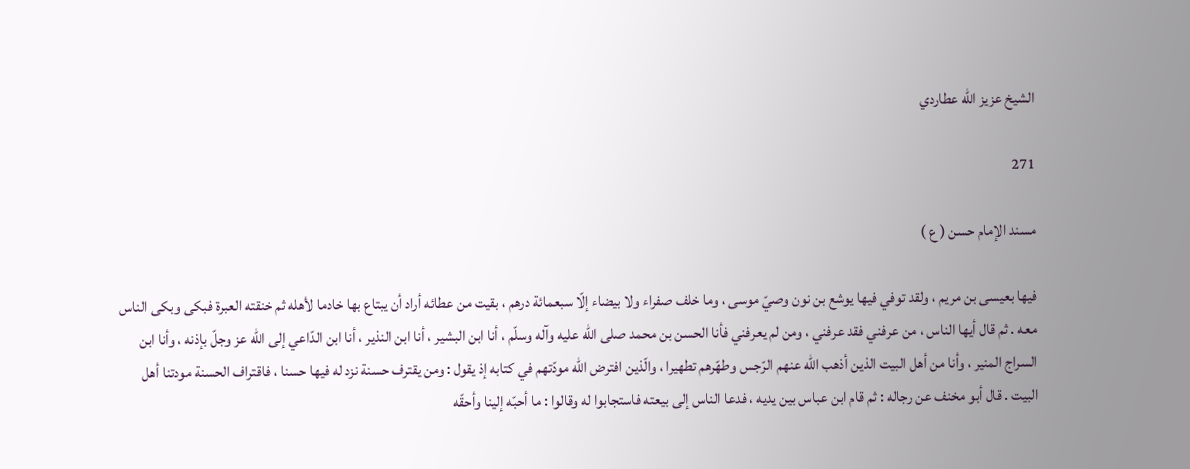الشيخ عزيز الله عطاردي

271

مسند الإمام حسن ( ع )

فيها بعيسى بن مريم ، ولقد توفي فيها يوشع بن نون وصيّ موسى ، وما خلف صفراء ولا بيضاء إلّا سبعمائة درهم ، بقيت من عطائه أراد أن يبتاع بها خادما لأهله ثم خنقته العبرة فبكى وبكى الناس معه . ثم قال أيها الناس ، من عرفني فقد عرفني ، ومن لم يعرفني فأنا الحسن بن محمد صلى اللّه عليه وآله وسلّم ، أنا ابن البشير ، أنا ابن النذير ، أنا ابن الدّاعي إلى اللّه عز وجلّ بإذنه ، وأنا ابن السراج المنير ، وأنا من أهل البيت الذين أذهب اللّه عنهم الرّجس وطهّرهم تطهيرا ، والّذين افترض اللّه مودّتهم في كتابه إذ يقول : ومن يقترف حسنة نزد له فيها حسنا ، فاقتراف الحسنة مودتنا أهل البيت . قال أبو مخنف عن رجاله : ثم قام ابن عباس بين يديه ، فدعا الناس إلى بيعته فاستجابوا له وقالوا : ما أحبّه إلينا وأحقّه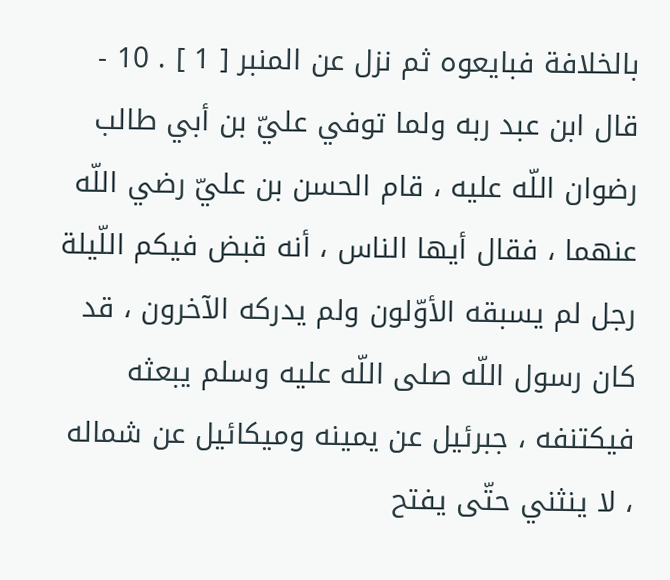بالخلافة فبايعوه ثم نزل عن المنبر [ 1 ] . 10 - قال ابن عبد ربه ولما توفي عليّ بن أبي طالب رضوان اللّه عليه ، قام الحسن بن عليّ رضي اللّه عنهما ، فقال أيها الناس ، أنه قبض فيكم اللّيلة رجل لم يسبقه الأوّلون ولم يدركه الآخرون ، قد كان رسول اللّه صلى اللّه عليه وسلم يبعثه فيكتنفه ، جبرئيل عن يمينه وميكائيل عن شماله ، لا ينثني حتّى يفتح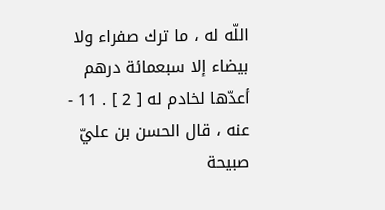اللّه له ، ما ترك صفراء ولا بيضاء إلا سبعمائة درهم أعدّها لخادم له [ 2 ] . 11 - عنه ، قال الحسن بن عليّ صبيحة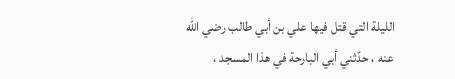الليلة التي قتل فيها علي بن أبي طالب رضي اللّه عنه ، حدّثني أبي البارحة في هذا المسجد ،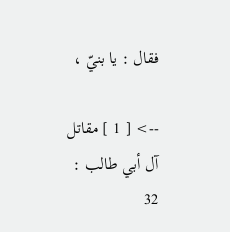فقال : يا بنيّ ،

--> [ 1 ] مقاتل آل أبي طالب : 32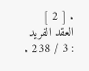. [ 2 ] العقد الفريد : 3 / 238 .